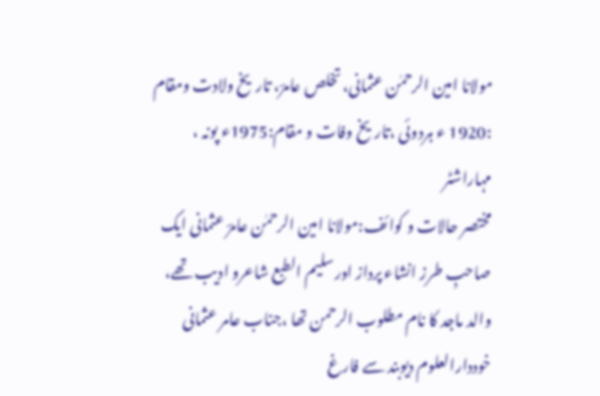مولانا امین الرحمٰن عثمانی، تخلص عامرؔ، تاریخ ولادت ومقام :1920 ء ہردوئی ،تاریخ وفات و مقام:1975ء پونہ ، مہاراشٹر
مختصر حالات و کوائف:مولانا امین الرحمٰن عامرؔ عثمانی ایک صاحبِ طرز انشاء پرداز اورسلیم الطبع شاعرو ادیب تھے، والد ماجد کا نام مطلوب الرحمن تھا ،جناب عامر عثمانی خوددارالعلوم دیوبند سے فارغ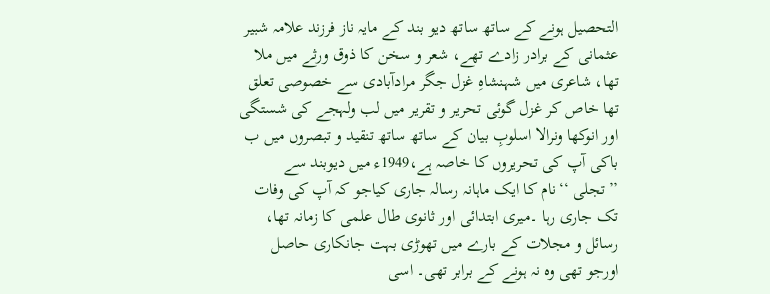التحصیل ہونے کے ساتھ ساتھ دیو بند کے مایہ ناز فرزند علامہ شبیر عثمانی کے برادر زادے تھے، شعر و سخن کا ذوق ورثے میں ملا تھا، شاعری میں شہنشاہِ غزل جگر مرادآبادی سے خصوصی تعلق تھا خاص کر غزل گوئی تحریر و تقریر میں لب ولہجے کی شستگی اور انوکھا ونرالا اسلوبِ بیان کے ساتھ ساتھ تنقید و تبصروں میں ب باکی آپ کی تحریروں کا خاصہ ہے،1949ء میں دیوبند سے ’’تجلی ‘‘نام کا ایک ماہانہ رسالہ جاری کیاجو کہ آپ کی وفات تک جاری رہا ۔میری ابتدائی اور ثانوی طال علمی کا زمانہ تھا، رسائل و مجلات کے بارے میں تھوڑی بہت جانکاری حاصل اورجو تھی وہ نہ ہونے کے برابر تھی۔ اسی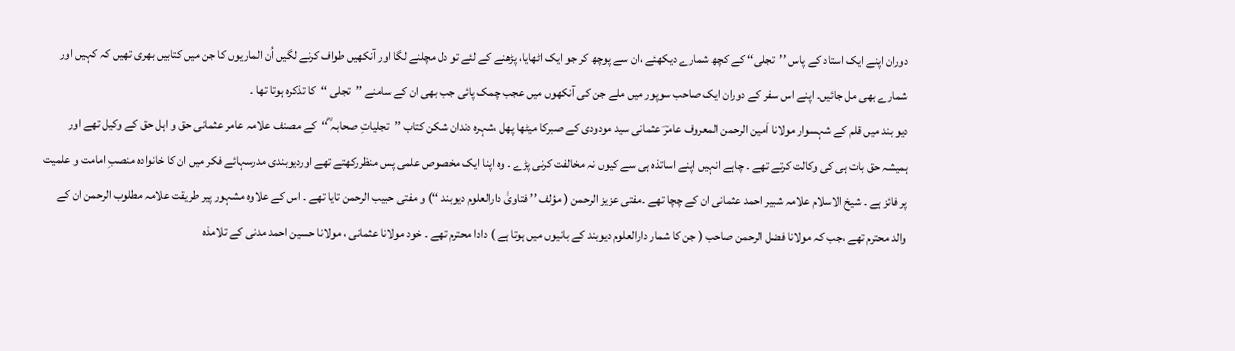دوران اپنے ایک استاد کے پاس ’’تجلی‘‘ کے کچھ شمارے دیکھئے ،ان سے پوچھ کر جو ایک اٹھایا، پڑھنے کے لئے تو دل مچلنے لگا اور آنکھیں طواف کرنے لگیں اُن الماریوں کا جن میں کتابیں بھری تھیں کہ کہیں اور شمارے بھی مل جائیں۔ اپنے اس سفر کے دوران ایک صاحب سوپور میں ملے جن کی آنکھوں میں عجب چمک پائی جب بھی ان کے سامنے ’’تجلی ‘‘کا تذکرہ ہوتا تھا ۔
دیو بند میں قلم کے شہسوار مولانا اَمین الرحمن المعروف عامرؔ عثمانی سید مودودی کے صبرکا میٹھا پھل ،شہرہ دندان شکن کتاب ’’تجلیاتِ صحابہ ؓ‘‘کے مصنف علامہ عامر عثمانی حق و اہل حق کے وکیل تھے اور ہمیشہ حق بات ہی کی وکالت کرتے تھے ۔ چاہے انہیں اپنے اساتذہ ہی سے کیوں نہ مخالفت کرنی پڑے ۔ وہ اپنا ایک مخصوص علمی پس منظررکھتے تھے اوردیوبندی مدرسہائے فکر میں ان کا خانوادہ منصبِ امامت و علمیت پر فائز ہے ۔ شیخ الاسلام علامہ شبیر احمد عثمانی ان کے چچا تھے ۔مفتی عزیز الرحمن ( مؤلف ’’ فتاویٰ دارالعلوم دیوبند ‘‘) و مفتی حبیب الرحمن تایا تھے ۔ اس کے علاوہ مشہور پیر طریقت علامہ مطلوب الرحمن ان کے والد محترم تھے ،جب کہ مولانا فضل الرحمن صاحب ( جن کا شمار دارالعلوم دیوبند کے بانیوں میں ہوتا ہے ) دادا محترم تھے ۔ خود مولانا عثمانی ، مولانا حسین احمد مدنی کے تلامذہ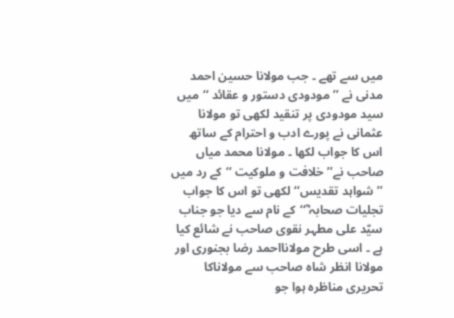میں سے تھے ۔ جب مولانا حسین احمد مدنی نے ’’ مودودی دستور و عقائد ‘‘میں سید مودودی پر تنقید لکھی تو مولانا عثمانی نے پورے ادب و احترام کے ساتھ اس کا جواب لکھا ۔ مولانا محمد میاں صاحب نے’’ خلافت و ملوکیت ‘‘کے رد میں ’’ شواہد تقدیس‘‘ لکھی تو اس کا جواب تجلیات صحابہ ؓ‘‘کے نام سے دیا جو جناب سیّد علی مطہر نقوی صاحب نے شائع کیا ہے ۔ اسی طرح مولانااحمد رضا بجنوری اور مولانا انظر شاہ صاحب سے مولاناکا تحریری مناظرہ ہوا جو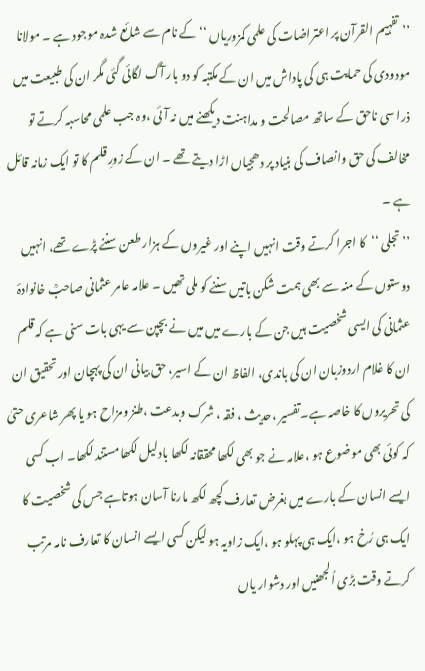’’تفہیم القرآن پر اعتراضات کی علمی کمزوریاں ‘‘کے نام سے شائع شدہ موجود ہے ۔ مولانا مودودی کی حمایت ہی کی پاداش میں ان کے مکتبہ کو دو بار آگ لگائی گئی مگر ان کی طبیعت میں ذرا سی ناحق کے ساتھ مصالحت و مداہنت دیکھنے میں نہ آئی ،وہ جب علمی محاسبہ کرتے تو مخالف کی حق وانصاف کی بنیاد پر دھجیاں اڑا دیتے تھے ۔ ان کے زورِ قلم کا تو ایک زمانہ قائل ہے ۔
’’تجلی ‘‘کا اجرا کرتے وقت انہیں اپنے اور غیروں کے ہزار طعن سننے پڑے تھے، انہیں دوستوں کے منہ سے بھی ہمت شکن باتیں سننے کو ملی تھیں ۔ علامہ عامر عثمانی صاحبؒ خانوادۂ عثمانی کی ایسی شخصیت ہیں جن کے بارے میں میں نے بچپن سے یہی بات سنی ہے کہ قلم ان کا غلام اردوزبان ان کی باندی، الفاظ ان کے اسیر، حق بیانی ان کی پہچان اور تحقیق ان کی تحریروں کا خاصہ ہے۔تفسیر ،حدیث ، فقہ ، شرک وبدعت ،طنز ومزاح ہو یا پھر شاعری حتیٰ کہ کوئی بھی موضوع ہو ،علامہ نے جو بھی لکھا محققانہ لکھا بادلیل لکھا مستند لکھا۔ اب کسی ایسے انسان کے بارے میں بغرض تعارف کچھ لکھ مارنا آسان ہوتاہے جس کی شخصیت کا ایک ہی رُخ ہو ،ایک ہی پہلو ہو ،ایک زاویہ ہو لیکن کسی ایسے انسان کا تعارف نامہ مرتب کرتے وقت بڑی اُلجھنیں اور دشوار یاں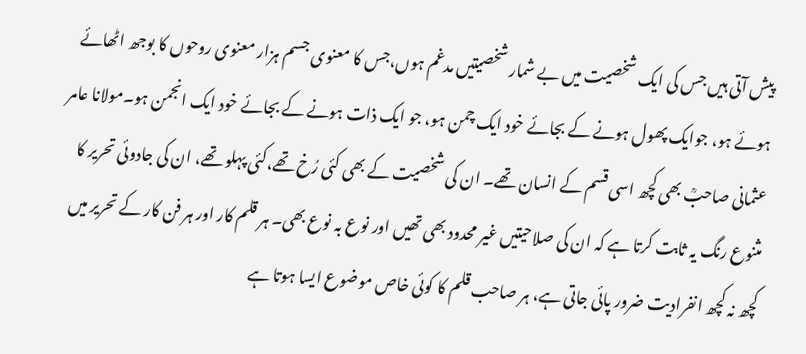پیش آتی ہیں جس کی ایک شخصیت میں بے شمار شخصیتیں مدغم ہوں،جس کا معنوی جسم ہزار معنوی روحوں کا بوجھ اٹھائے ہوئے ہو، جوایک پھول ہونے کے بجائے خود ایک چمن ہو، جو ایک ذات ہونے کے بجائے خود ایک انجمن ہو۔مولانا عامر عثمانی صاحبؒ بھی کچھ اسی قسم کے انسان تھے۔ ان کی شخصیت کے بھی کئی رُخ تھے،کئی پہلو تھے، ان کی جادوئی تحریر کا مثنوع رنگ یہ ثابت کرتا ہے کہ ان کی صلاحیتیں غیر محدود بھی تھیں اور نوع بہ نوع بھی۔ ہر قلم کار اور ہر فن کار کے تحریر میں کچھ نہ کچھ انفرادیت ضرور پائی جاتی ہے، ہر صاحب قلم کا کوئی خاص موضوع ایسا ہوتا ہے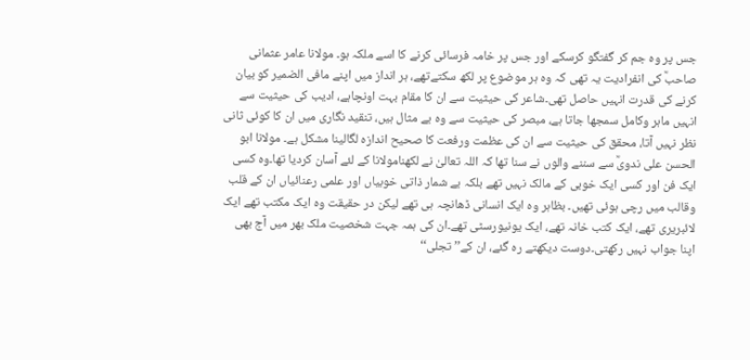جس پر وہ جم کر گفتگو کرسکے اور جس پر خامہ فرسائی کرنے کا اسے ملکہ ہو۔ مولانا عامر عثمانی صاحبؒ کی انفرادیت یہ تھی کہ وہ ہر موضوع پر لکھ سکتےتھے، ہر انداز میں اپنے مافی الضمیر کو بیان کرنے کی قدرت انہیں حاصل تھی۔شاعر کی حیثیت سے ان کا مقام بہت اونچاہے، ادیب کی حیثیت سے انہیں ماہر وکامل سمجھا جاتا ہے، مبصر کی حیثیت سے وہ بے مثال ہیں، تنقید نگاری میں ان کا کوئی ثانی نظر نہیں آتا، محقق کی حیثیت سے ان کی عظمت ورفعت کا صحیح اندازہ لگالینا مشکل ہے۔ مولانا ابو الحسن علی ندویؒ سے سننے والوں نے سنا تھا کہ اللہ تعالیٰ نے لکھنامولانا کے لئے آسان کردیا تھا۔وہ کسی ایک فن اور کسی ایک خوبی کے مالک نہیں تھے بلکہ بے شمار ذاتی خوبیاں اور علمی رعنائیاں ان کے قلب وقالب میں رچی ہوئی تھیں۔ بظاہر وہ ایک انسانی ڈھانچہ ہی تھے لیکن در حقیقت وہ ایک مکتب تھے ایک لائبریری تھے، ایک کتب خانہ تھے، ایک یونیورسٹی تھے۔ان کی ہمہ جہت شخصیت ملک بھر میں آج بھی اپنا جواب نہیں رکھتی۔دوست دیکھتے رہ گئے، ان کے’’ تجلی‘‘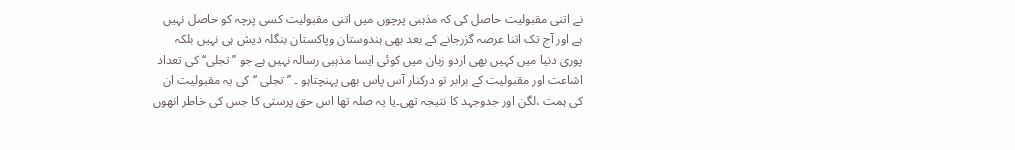نے اتنی مقبولیت حاصل کی کہ مذہبی پرچوں میں اتنی مقبولیت کسی پرچہ کو حاصل نہیں ہے اور آج تک اتنا عرصہ گزرجانے کے بعد بھی ہندوستان وپاکستان بنگلہ دیش ہی نہیں بلکہ پوری دنیا میں کہیں بھی اردو زبان میں کوئی ایسا مذہبی رسالہ نہیں ہے جو ’’تجلی‘‘ کی تعداد اشاعت اور مقبولیت کے برابر تو درکنار آس پاس بھی پہنچتاہو ۔ ’’تجلی ‘‘کی یہ مقبولیت ان کی ہمت ،لگن اور جدوجہد کا نتیجہ تھی۔یا یہ صلہ تھا اس حق پرستی کا جس کی خاطر انھوں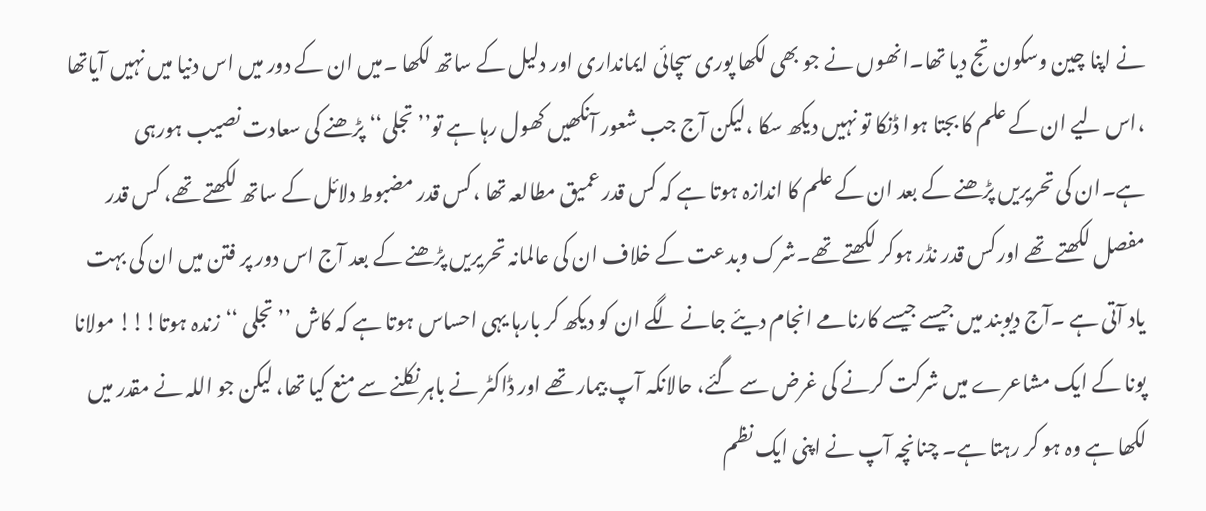نے اپنا چین وسکون تج دیا تھا۔انھوں نے جو بھی لکھا پوری سچائی ایمانداری اور دلیل کے ساتھ لکھا ۔میں ان کے دور میں اس دنیا میں نہیں آیاتھا ،اس لیے ان کے علم کا بجتا ہوا ڈنکا تو نہیں دیکھ سکا ،لیکن آج جب شعور آنکھیں کھول رہا ہے تو’’ تجلی‘‘ پڑھنے کی سعادت نصیب ہورہی ہے۔ان کی تحریریں پڑھنے کے بعد ان کے علم کا اندازہ ہوتا ہے کہ کس قدر عمیق مطالعہ تھا ،کس قدر مضبوط دلائل کے ساتھ لکھتے تھے، کس قدر مفصل لکھتے تھے اورکس قدر نڈر ہوکر لکھتے تھے۔شرک وبدعت کے خلاف ان کی عالمانہ تحریریں پڑھنے کے بعد آج اس دور پر فتن میں ان کی بہت یاد آتی ہے ۔آج دیوبند میں جیسے جیسے کارنامے انجام دیئے جانے لگے ان کو دیکھ کر بارہا یہی احساس ہوتا ہے کہ کاش ’’تجلی ‘‘زندہ ہوتا!!! مولانا پونا کے ایک مشاعرے میں شرکت کرنے کی غرض سے گئے، حالانکہ آپ بیمار تھے اور ڈاکٹر نے باہر نکلنے سے منع کیا تھا، لیکن جو اللہ نے مقدر میں لکھا ہے وہ ہو کر رہتا ہے۔ چنانچہ آپ نے اپنی ایک نظم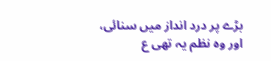بڑے پر درد انداز میں سنائی، اور وہ نظم یہ تھی ع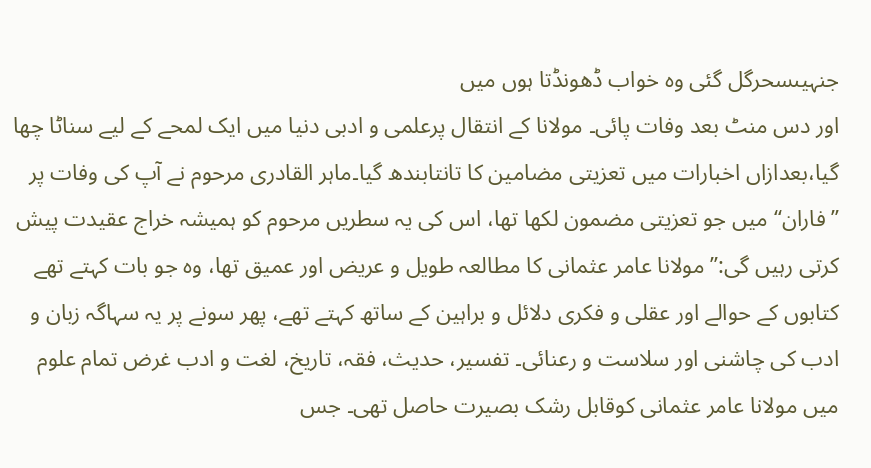جنہیںسحرگل گئی وہ خواب ڈھونڈتا ہوں میں
اور دس منٹ بعد وفات پائی۔ مولانا کے انتقال پرعلمی و ادبی دنیا میں ایک لمحے کے لیے سناٹا چھا گیا،بعدازاں اخبارات میں تعزیتی مضامین کا تانتابندھ گیا۔ماہر القادری مرحوم نے آپ کی وفات پر ’’فاران‘‘ میں جو تعزیتی مضمون لکھا تھا، اس کی یہ سطریں مرحوم کو ہمیشہ خراج عقیدت پیش کرتی رہیں گی:’’مولانا عامر عثمانی کا مطالعہ طویل و عریض اور عمیق تھا، وہ جو بات کہتے تھے کتابوں کے حوالے اور عقلی و فکری دلائل و براہین کے ساتھ کہتے تھے، پھر سونے پر یہ سہاگہ زبان و ادب کی چاشنی اور سلاست و رعنائی۔ تفسیر، حدیث، فقہ، تاریخ، لغت و ادب غرض تمام علوم میں مولانا عامر عثمانی کوقابل رشک بصیرت حاصل تھی۔ جس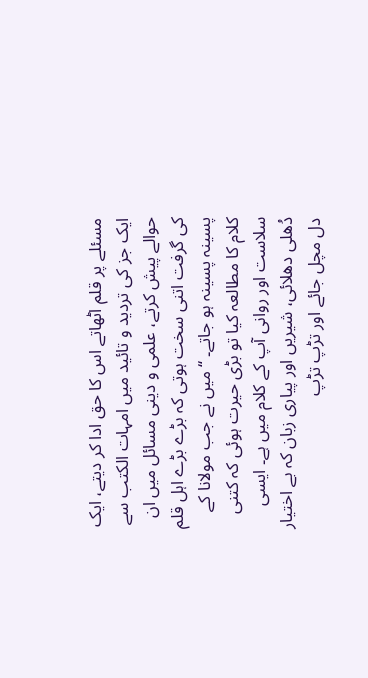مسئلے پر قلم اٹھاتے اس کا حق ادا کر دیتے، ایک ایک جز کی تردید و تائید میں امہات الکتب سے حوالے پیش کرتے، علمی و دینی مسائل میں ان کی گرفت اتنی سخت ہوتی کہ بڑے بڑے اہل قلم پسینہ پسینہ ہو جاتے۔ ‘‘میں نے جب مولانا کے کلام کا مطالعہ کیا تو بڑی حیرت ہوئی کہ کتنی سلاست اور روانی آپ کے کلام میں ہے۔ ایسی دُھلی دھلائی، شیریں اور پیاری زبان کہ بے اختیار دل مچل جائے اور تڑپ تڑپ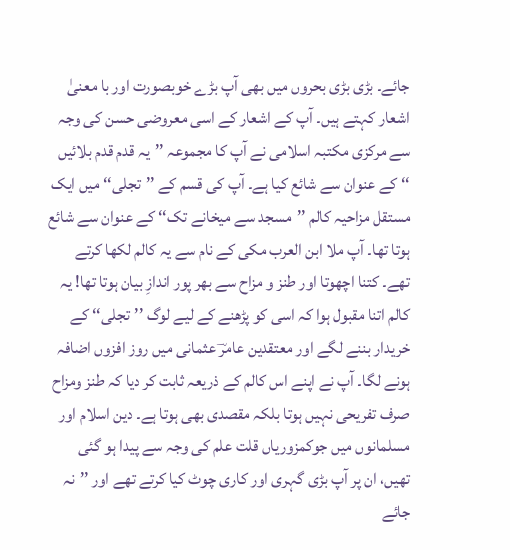جائے۔ بڑی بڑی بحروں میں بھی آپ بڑے خوبصورت اور با معنیٰ اشعار کہتے ہیں۔ آپ کے اشعار کے اسی معروضی حسن کی وجہ سے مرکزی مکتبہ اسلامی نے آپ کا مجموعہ ’’یہ قدم قدم بلائیں ‘‘ کے عنوان سے شائع کیا ہے۔ آپ کی قسم کے ’’تجلی‘‘ میں ایک مستقل مزاحیہ کالم ’’مسجد سے میخانے تک‘‘ کے عنوان سے شائع ہوتا تھا۔ آپ ملا ابن العرب مکی کے نام سے یہ کالم لکھا کرتے تھے۔ کتنا اچھوتا اور طنز و مزاح سے بھر پور اندازِ بیان ہوتا تھا! یہ کالم اتنا مقبول ہوا کہ اسی کو پڑھنے کے لیے لوگ ’’تجلی‘‘ کے خریدار بننے لگے اور معتقدین عامرؔ عثمانی میں روز افزوں اضافہ ہونے لگا۔ آپ نے اپنے اس کالم کے ذریعہ ثابت کر دیا کہ طنز ومزاح صرف تفریحی نہیں ہوتا بلکہ مقصدی بھی ہوتا ہے۔ دین اسلام اور مسلمانوں میں جوکمزوریاں قلت علم کی وجہ سے پیدا ہو گئی تھیں، ان پر آپ بڑی گہری اور کاری چوٹ کیا کرتے تھے اور ’’نہ جائے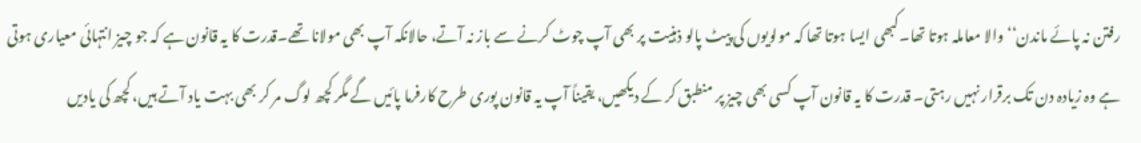رفتن نہ پائے ماندن‘‘ والا معاملہ ہوتا تھا۔کبھی ایسا ہوتا تھا کہ مولویوں کی پیٹ پالو ذہنیت پر بھی آپ چوٹ کرنے سے باز نہ آتے، حالانکہ آپ بھی مولانا تھے۔قدرت کا یہ قانون ہے کہ جو چیز انتہائی معیاری ہوتی ہے وہ زیادہ دن تک برقرار نہیں رہتی۔ قدرت کا یہ قانون آپ کسی بھی چیز پر منطبق کر کے دیکھیں، یقیناً آپ یہ قانون پوری طرح کارفرما پائیں گے مگر کچھ لوگ مر کر بھی بہت یاد آتے ہیں، کچھ کی یادیں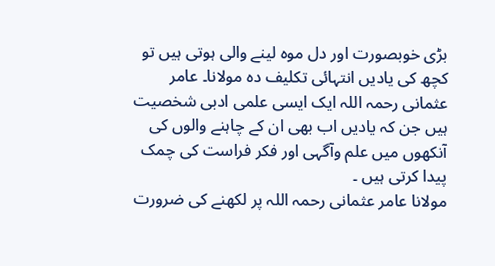بڑی خوبصورت اور دل موہ لینے والی ہوتی ہیں تو کچھ کی یادیں انتہائی تکلیف دہ مولانا۔ عامر عثمانی رحمہ اللہ ایک ایسی علمی ادبی شخصیت ہیں جن کہ یادیں اب بھی ان کے چاہنے والوں کی آنکھوں میں علم وآگہی اور فکر فراست کی چمک پیدا کرتی ہیں ۔
مولانا عامر عثمانی رحمہ اللہ پر لکھنے کی ضرورت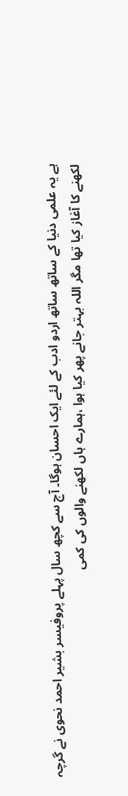ہے یہ علمی دنیا کے ساتھ ساتھ اردو ادب کے لئے ایک احسان ہوگا۔ آج سے کچھ سال پہلے پروفیسر بشیر احمد نحوی نے گرچہ لکھنے کا آغاز کیا تھا مگر اللہ بہتر جانے پھر کیا ہوا ،ہمارے ہاں لکھنے والوں کی کمی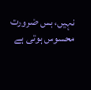نہیں، بس ضرورت محسوس ہوتی ہے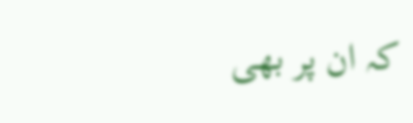کہ ان پر بھی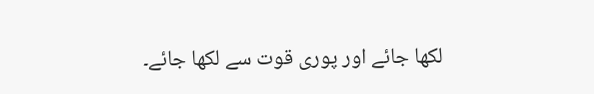لکھا جائے اور پوری قوت سے لکھا جائے۔